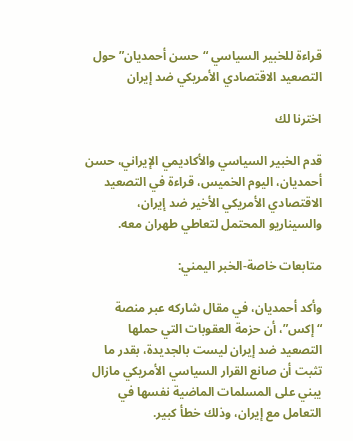قراءة للخبير السياسي “حسن أحمديان” حول التصعيد الاقتصادي الأمريكي ضد إيران

اخترنا لك

قدم الخبير السياسي والأكاديمي الإيراني، حسن أحمديان، اليوم الخميس، قراءة في التصعيد الاقتصادي الأمريكي الأخير ضد إيران، والسيناريو المحتمل لتعاطي طهران معه.

متابعات خاصة-الخبر اليمني:

وأكد أحمديان، في مقال شاركه عبر منصة “إكس”، أن حزمة العقوبات التي حملها التصعيد ضد إيران ليست بالجديدة، بقدر ما تثبت أن صانع القرار السياسي الأمريكي مازال يبني على المسلمات الماضية نفسها في التعامل مع إيران، وذلك خطأ كبير.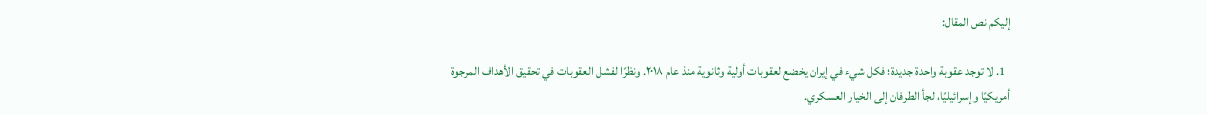إليكم نص المقال:

  1. لا توجد عقوبة واحدة جديدة؛ فكل شيء في إيران يخضع لعقوبات أولية وثانوية منذ عام ٢٠١٨. ونظرًا لفشل العقوبات في تحقيق الأهداف المرجوة أمريكيًا وإسرائيليًا، لجأ الطرفان إلى الخيار العسكري.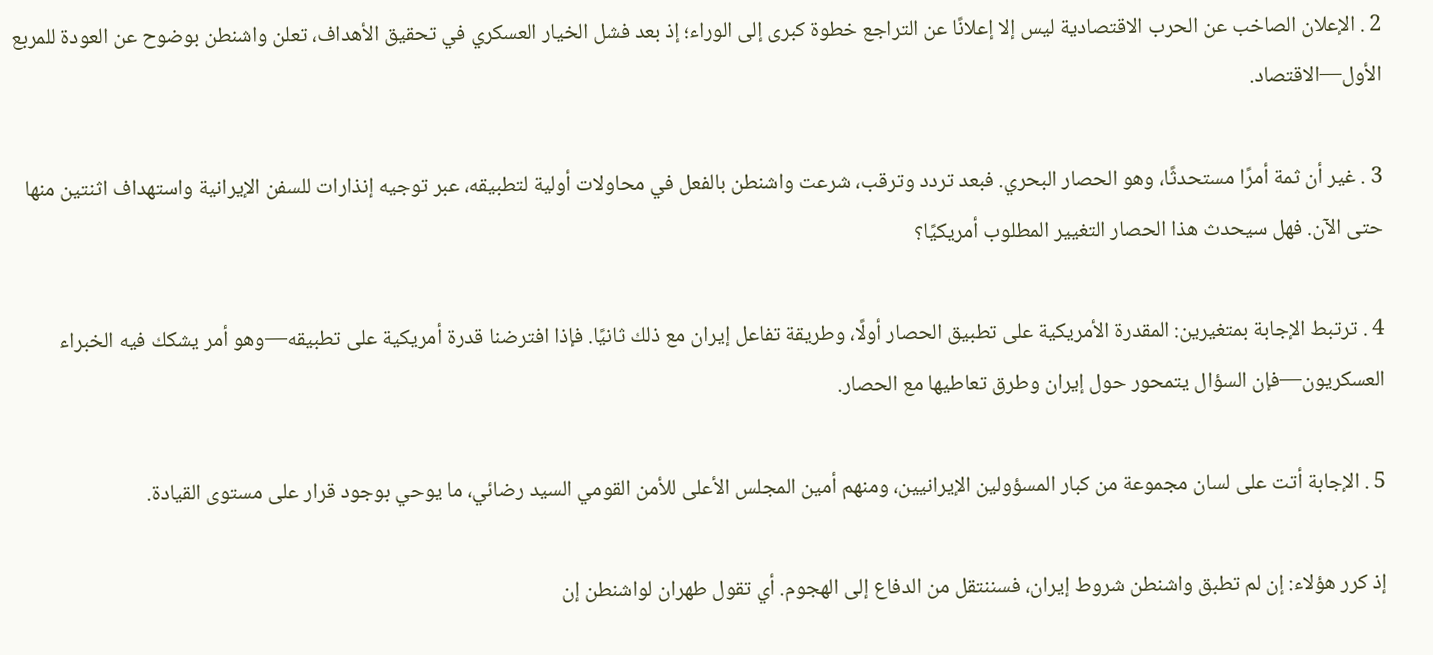2 . الإعلان الصاخب عن الحرب الاقتصادية ليس إلا إعلانًا عن التراجع خطوة كبرى إلى الوراء؛ إذ بعد فشل الخيار العسكري في تحقيق الأهداف، تعلن واشنطن بوضوح عن العودة للمربع الأول—الاقتصاد.

3 . غير أن ثمة أمرًا مستحدثًا، وهو الحصار البحري. فبعد تردد وترقب، شرعت واشنطن بالفعل في محاولات أولية لتطبيقه، عبر توجيه إنذارات للسفن الإيرانية واستهداف اثنتين منها حتى الآن. فهل سيحدث هذا الحصار التغيير المطلوب أمريكيًا؟

4 . ترتبط الإجابة بمتغيرين: المقدرة الأمريكية على تطبيق الحصار أولًا، وطريقة تفاعل إيران مع ذلك ثانيًا. فإذا افترضنا قدرة أمريكية على تطبيقه—وهو أمر يشكك فيه الخبراء العسكريون—فإن السؤال يتمحور حول إيران وطرق تعاطيها مع الحصار.

5 . الإجابة أتت على لسان مجموعة من كبار المسؤولين الإيرانيين، ومنهم أمين المجلس الأعلى للأمن القومي السيد رضائي، ما يوحي بوجود قرار على مستوى القيادة.

إذ كرر هؤلاء: إن لم تطبق واشنطن شروط إيران، فسننتقل من الدفاع إلى الهجوم. أي تقول طهران لواشنطن إن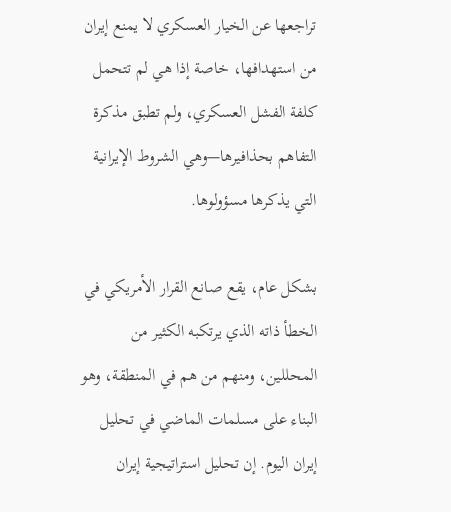تراجعها عن الخيار العسكري لا يمنع إيران من استهدافها، خاصة إذا هي لم تتحمل كلفة الفشل العسكري، ولم تطبق مذكرة التفاهم بحذافيرها—وهي الشروط الإيرانية التي يذكرها مسؤولوها.

بشكل عام، يقع صانع القرار الأمريكي في الخطأ ذاته الذي يرتكبه الكثير من المحللين، ومنهم من هم في المنطقة، وهو البناء على مسلمات الماضي في تحليل إيران اليوم. إن تحليل استراتيجية إيران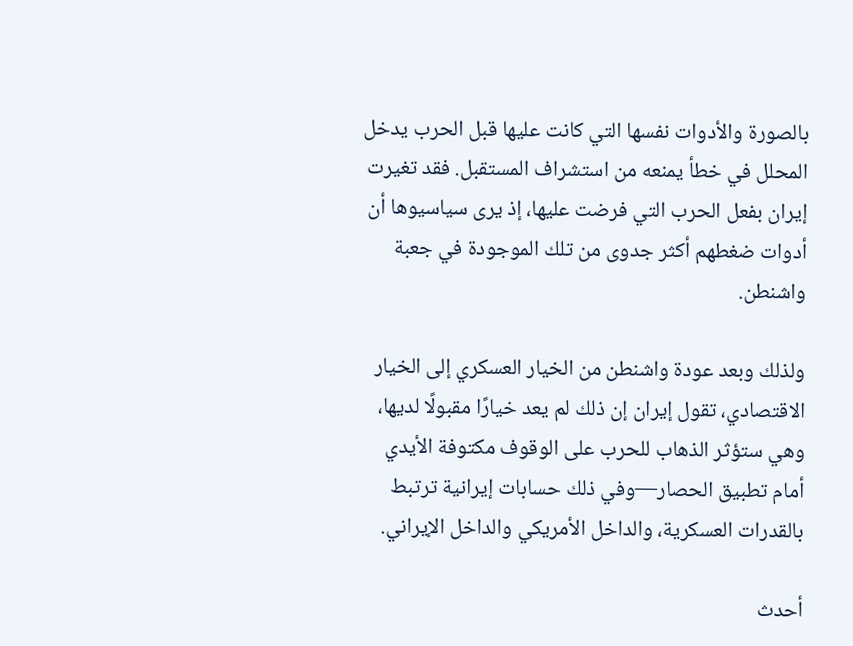بالصورة والأدوات نفسها التي كانت عليها قبل الحرب يدخل المحلل في خطأ يمنعه من استشراف المستقبل. فقد تغيرت إيران بفعل الحرب التي فرضت عليها، إذ يرى سياسيوها أن أدوات ضغطهم أكثر جدوى من تلك الموجودة في جعبة واشنطن.

ولذلك وبعد عودة واشنطن من الخيار العسكري إلى الخيار الاقتصادي، تقول إيران إن ذلك لم يعد خيارًا مقبولًا لديها، وهي ستؤثر الذهاب للحرب على الوقوف مكتوفة الأيدي أمام تطبيق الحصار—وفي ذلك حسابات إيرانية ترتبط بالقدرات العسكرية، والداخل الأمريكي والداخل الإيراني.

أحدث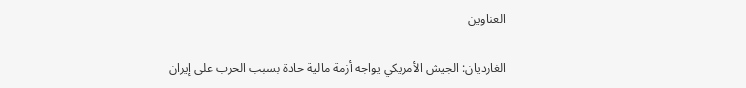العناوين

الغارديان: الجيش الأمريكي يواجه أزمة مالية حادة بسبب الحرب على إيران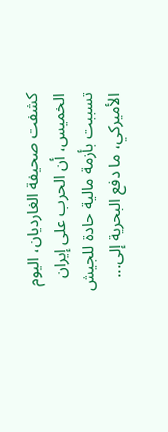كشفت صحيفة الغارديان، اليوم الخميس، أن الحرب على إيران تسببت بأزمة مالية حادة للجيش الأميركي، ما دفع البحرية إلى...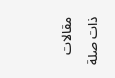مقالات ذات صلة